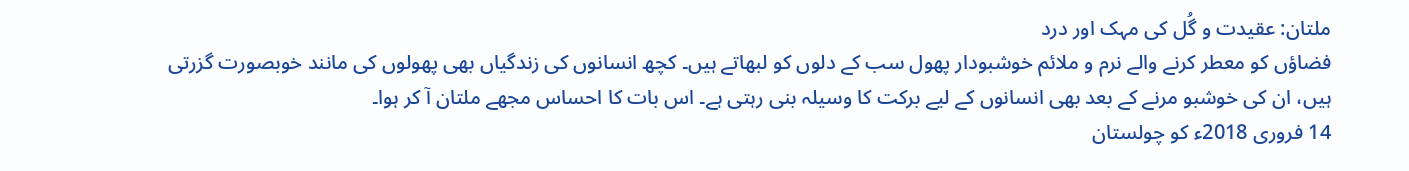ملتان: عقیدت و گُل کی مہک اور درد
فضاؤں کو معطر کرنے والے نرم و ملائم خوشبودار پھول سب کے دلوں کو لبھاتے ہیں۔ کچھ انسانوں کی زندگیاں بھی پھولوں کی مانند خوبصورت گزرتی ہیں، ان کی خوشبو مرنے کے بعد بھی انسانوں کے لیے برکت کا وسیلہ بنی رہتی ہے۔ اس بات کا احساس مجھے ملتان آ کر ہوا۔
14 فروری 2018ء کو چولستان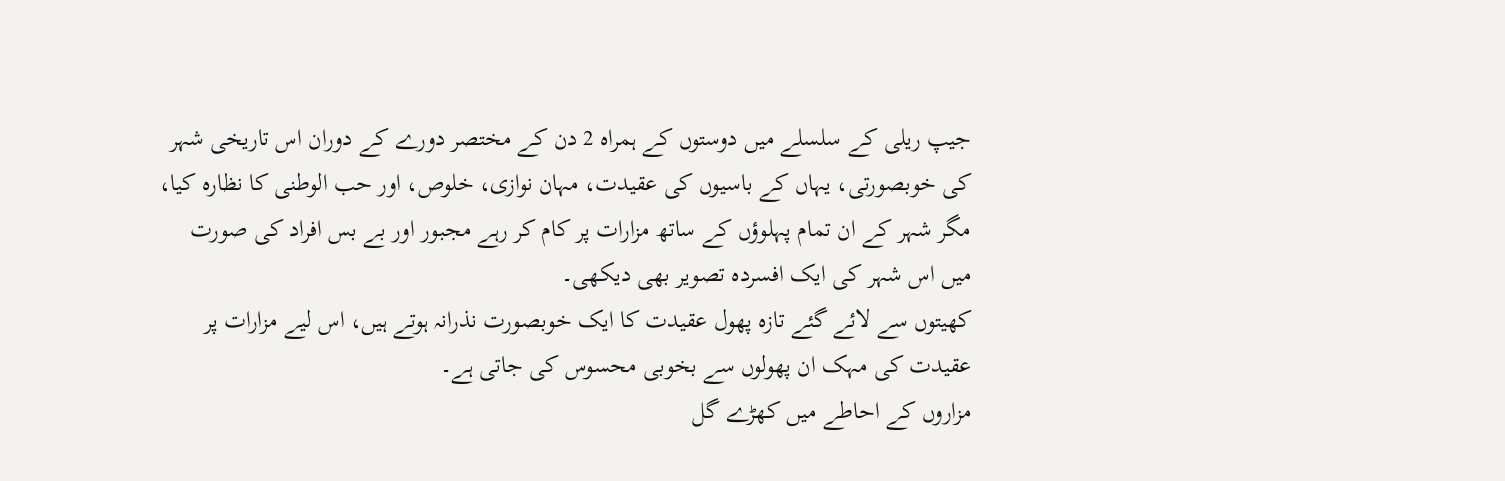جیپ ریلی کے سلسلے میں دوستوں کے ہمراہ 2 دن کے مختصر دورے کے دوران اس تاریخی شہر کی خوبصورتی، یہاں کے باسیوں کی عقیدت، مہان نوازی، خلوص، اور حب الوطنی کا نظارہ کیا، مگر شہر کے ان تمام پہلوؤں کے ساتھ مزارات پر کام کر رہے مجبور اور بے بس افراد کی صورت میں اس شہر کی ایک افسردہ تصویر بھی دیکھی۔
کھیتوں سے لائے گئے تازہ پھول عقیدت کا ایک خوبصورت نذرانہ ہوتے ہیں، اس لیے مزارات پر عقیدت کی مہک ان پھولوں سے بخوبی محسوس کی جاتی ہے۔
مزاروں کے احاطے میں کھڑے گل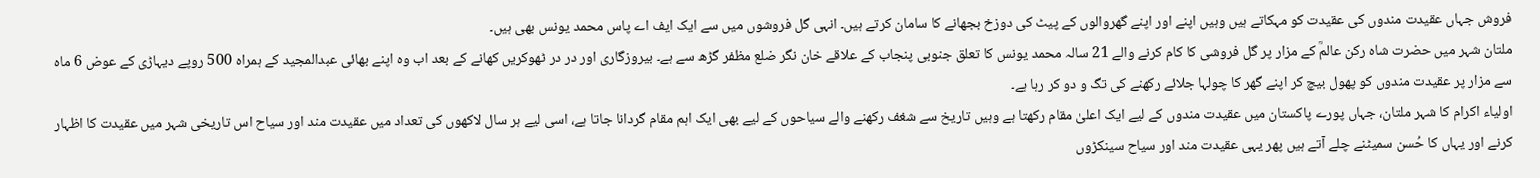فروش جہاں عقیدت مندوں کی عقیدت کو مہکاتے ہیں وہیں اپنے اور اپنے گھروالوں کے پیٹ کی دوزخ بجھانے کا سامان کرتے ہیں۔ انہی گل فروشوں میں سے ایک ایف اے پاس محمد یونس بھی ہیں۔
ملتان شہر میں حضرت شاہ رکن عالمؒ کے مزار پر گل فروشی کا کام کرنے والے 21 سالہ محمد یونس کا تعلق جنوبی پنجاب کے علاقے خان نگر ضلع مظفر گڑھ سے ہے۔ بیروزگاری اور در در ٹھوکریں کھانے کے بعد اب وہ اپنے بھائی عبدالمجید کے ہمراہ 500 روپے دیہاڑی کے عوض 6 ماہ سے مزار پر عقیدت مندوں کو پھول بیچ کر اپنے گھر کا چولہا جلائے رکھنے کی تگ و دو کر رہا ہے۔
اولیاء اکرام کا شہر ملتان، جہاں پورے پاکستان میں عقیدت مندوں کے لیے ایک اعلیٰ مقام رکھتا ہے وہیں تاریخ سے شغف رکھنے والے سیاحوں کے لیے بھی ایک اہم مقام گردانا جاتا ہے، اسی لیے ہر سال لاکھوں کی تعداد میں عقیدت مند اور سیاح اس تاریخی شہر میں عقیدت کا اظہار کرنے اور یہاں کا حُسن سمیٹنے چلے آتے ہیں پھر یہی عقیدت مند اور سیاح سینکڑوں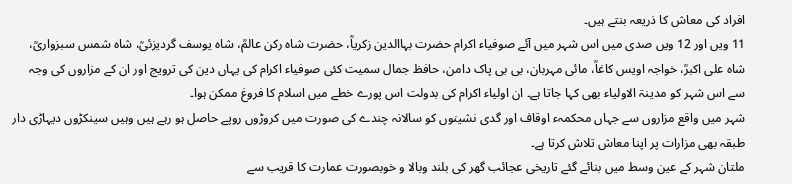افراد کی معاش کا ذریعہ بنتے ہیں۔
11 ویں اور 12 ویں صدی میں اس شہر میں آئے صوفیاء اکرام حضرت بہاالدین زکریاؒ، حضرت شاہ رکن عالمؒ، شاہ یوسف گردیزئیؒ، شاہ شمس سبزواریؒ، شاہ علی اکبرؒ، خواجہ اویس کاغاؒ، مائی مہربان، بی بی پاک دامن، حافظ جمال سمیت کئی صوفیاء اکرام کی یہاں دین کی ترویج اور ان کے مزاروں کی وجہ سے اس شہر کو مدینۃ الاولیاء بھی کہا جاتا ہے۔ ان اولیاء اکرام کی بدولت اس پورے خطے میں اسلام کا فروغ ممکن ہوا۔
شہر میں واقع مزاروں سے جہاں محکمہء اوقاف اور گدی نشینوں کو سالانہ چندے کی صورت میں کروڑوں روپے حاصل ہو رہے ہیں وہیں سینکڑوں دیہاڑی دار طبقہ بھی مزارات پر اپنا معاش تلاش کرتا ہے۔
ملتان شہر کے عین وسط میں بنائے گئے تاریخی عجائب گھر کی بلند وبالا و خوبصورت عمارت کا قریب سے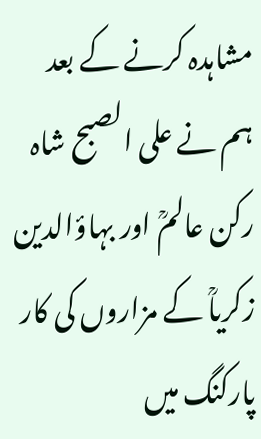مشاہدہ کرنے کے بعد ہم نے علی الصبح شاہ رکن عالمؒ اور بہاؤالدین زکریاؒ کے مزاروں کی کار پارکنگ میں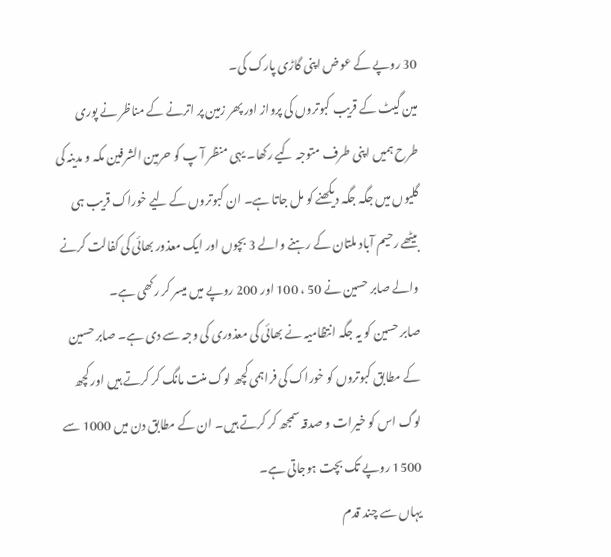30 روپے کے عوض اپنی گاڑی پارک کی۔
مین گیٹ کے قریب کبوتروں کی پرواز اور پھر زمین پر اترنے کے مناظر نے پوری طرح ہمیں اپنی طرف متوجہ کیے رکھا۔ یہی منظر آ پ کو حرمین الشرفین مکہ و مدینہ کی گلیوں میں جگہ جگہ دیکھنے کو مل جاتا ہے۔ ان کبوتروں کے لیے خوراک قریب ہی بیٹھے رحیم آباد ملتان کے رہنے والے 3 بچوں اور ایک معذور بھائی کی کفالت کرنے والے صابر حسین نے 50 ، 100 اور 200 روپے میں میسر کر رکھی ہے۔
صابر حسین کو یہ جگہ انتظامیہ نے بھائی کی معذوری کی وجہ سے دی ہے۔ صابر حسین کے مطابق کبوتروں کو خوراک کی فراہمی کچھ لوگ منت مانگ کر کرتے ہیں اور کچھ لوگ اس کو خیرات و صدقہ سمجھ کر کرتے ہیں۔ ان کے مطابق دن میں 1000 سے 1500 روپے تک بچت ہوجاتی ہے۔
یہاں سے چند قدم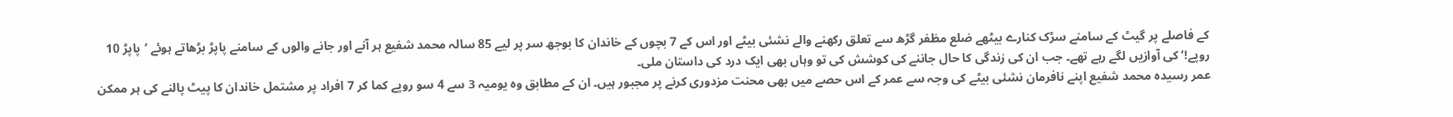کے فاصلے پر گیٹ کے سامنے سڑک کنارے بیٹھے ضلع مظفر گڑھ سے تعلق رکھنے والے نشئی بیٹے اور اس کے 7 بچوں کے خاندان کا بوجھ سر پر لیے 85 سالہ محمد شفیع ہر آنے اور جانے والوں کے سامنے پاپڑ بڑھاتے ہوئے ’پاپڑ 10 روپے!‘ کی آوازیں لگے رہے تھے۔ جب ان کی زندگی کا حال جاننے کی کوشش کی تو وہاں بھی ایک درد کی داستان ملی۔
عمر رسیدہ محمد شفیع اپنے نافرمان نشئی بیٹے کی وجہ سے عمر کے اس حصے میں بھی محنت مزدوری کرنے پر مجبور ہیں۔ ان کے مطابق وہ یومیہ 3 سے 4 سو روپے کما کر 7 افراد پر مشتمل خاندان کا پیٹ پالنے کی ہر ممکن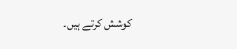کوشش کرتے ہیں۔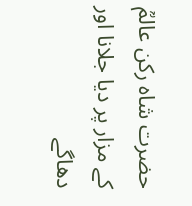حضرت شاہ رکن عالمؒ کے مزار پر دیا جلانا اور دھاگے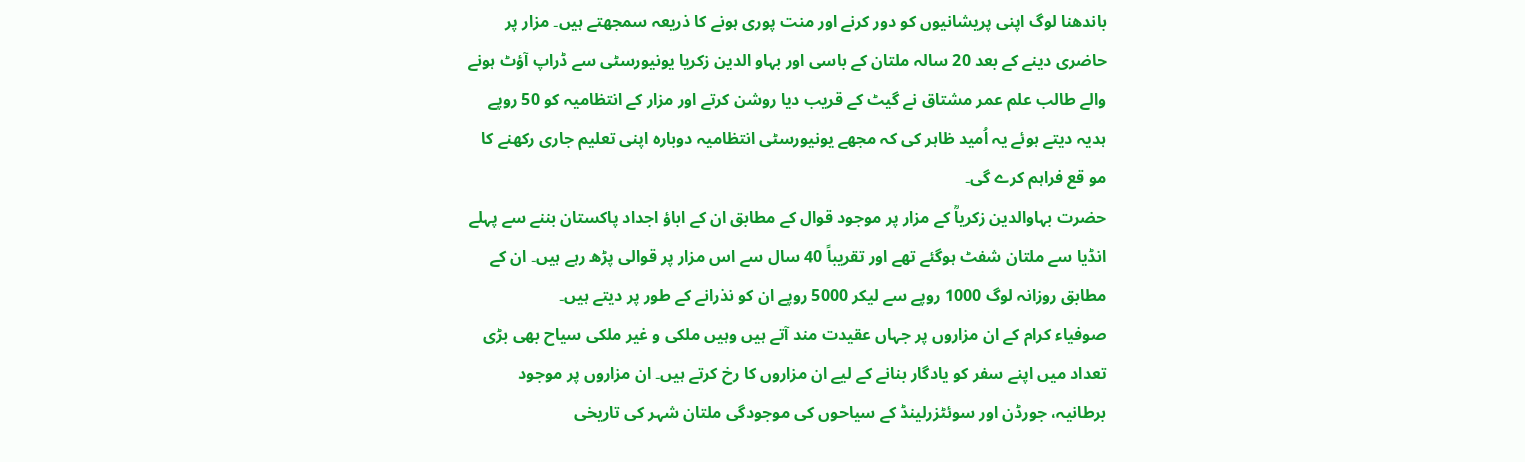باندھنا لوگ اپنی پریشانیوں کو دور کرنے اور منت پوری ہونے کا ذریعہ سمجھتے ہیں۔ مزار پر حاضری دینے کے بعد 20 سالہ ملتان کے باسی اور بہاو الدین زکریا یونیورسٹی سے ڈراپ آؤٹ ہونے والے طالب علم عمر مشتاق نے گیٹ کے قریب دیا روشن کرتے اور مزار کے انتظامیہ کو 50 روپے ہدیہ دیتے ہوئے یہ اُمید ظاہر کی کہ مجھے یونیورسٹی انتظامیہ دوبارہ اپنی تعلیم جاری رکھنے کا مو قع فراہم کرے گی۔
حضرت بہاوالدین زکریاؒ کے مزار پر موجود قوال کے مطابق ان کے اباؤ اجداد پاکستان بننے سے پہلے انڈیا سے ملتان شفٹ ہوگئے تھے اور تقریباً 40 سال سے اس مزار پر قوالی پڑھ رہے ہیں۔ ان کے مطابق روزانہ لوگ 1000 روپے سے لیکر 5000 روپے ان کو نذرانے کے طور پر دیتے ہیں۔
صوفیاء کرام کے ان مزاروں پر جہاں عقیدت مند آتے ہیں وہیں ملکی و غیر ملکی سیاح بھی بڑی تعداد میں اپنے سفر کو یادگار بنانے کے لیے ان مزاروں کا رخ کرتے ہیں۔ ان مزاروں پر موجود برطانیہ، جورڈن اور سوئٹزرلینڈ کے سیاحوں کی موجودگی ملتان شہر کی تاریخی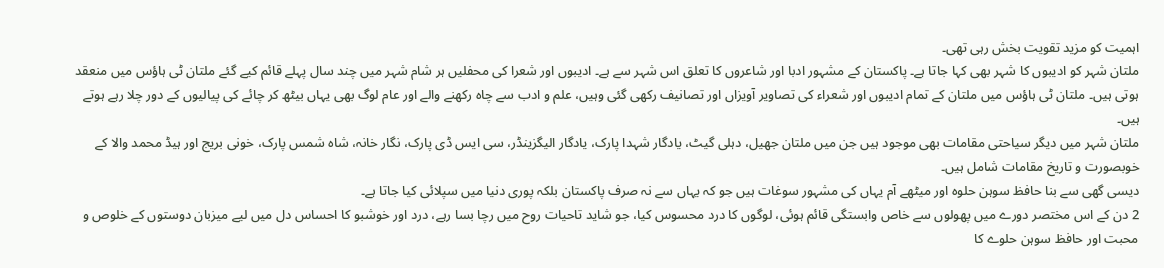اہمیت کو مزید تقویت بخش رہی تھی۔
ملتان شہر کو ادیبوں کا شہر بھی کہا جاتا ہے۔ پاکستان کے مشہور ادبا اور شاعروں کا تعلق اس شہر سے ہے۔ ادیبوں اور شعرا کی محفلیں ہر شام شہر میں چند سال پہلے قائم کیے گئے ملتان ٹی ہاؤس میں منعقد ہوتی ہیں۔ ملتان ٹی ہاؤس میں ملتان کے تمام ادیبوں اور شعراء کی تصاویر آویزاں اور تصانیف رکھی گئی وہیں، علم و ادب سے چاہ رکھنے والے اور عام لوگ بھی یہاں بیٹھ کر چائے کی پیالیوں کے دور چلا رہے ہوتے ہیں۔
ملتان شہر میں دیگر سیاحتی مقامات بھی موجود ہیں جن میں ملتان جھیل، دہلی گیٹ، یادگار شہدا پارک، یادگار الیگزینڈر، سی ایس ڈی پارک، نگار خانہ، شاہ شمس پارک، خونی بریج اور ہیڈ محمد والا کے خوبصورت و تاریخ مقامات شامل ہیں۔
دیسی گھی سے بنا حافظ سوہن حلوہ اور میٹھے آم یہاں کی مشہور سوغات ہیں جو کہ یہاں سے نہ صرف پاکستان بلکہ پوری دنیا میں سپلائی کیا جاتا ہے۔
2 دن کے اس مختصر دورے میں پھولوں سے خاص وابستگی قائم ہوئی، لوگوں کا درد محسوس کیا، جو شاید تاحیات روح میں رچا بسا رہے، درد اور خوشبو کا احساس دل میں لیے میزبان دوستوں کے خلوص و محبت اور حافظ سوہن حلوے کا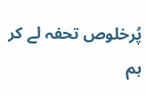پُرخلوص تحفہ لے کر ہم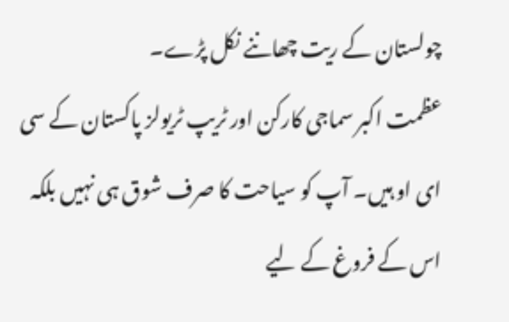چولستان کے ریت چھاننے نکل پڑے۔
عظمت اکبر سماجی کارکن اور ٹریپ ٹریولز پاکستان کے سی ای او ہیں۔ آپ کو سیاحت کا صرف شوق ہی نہیں بلکہ اس کے فروغ کے لیے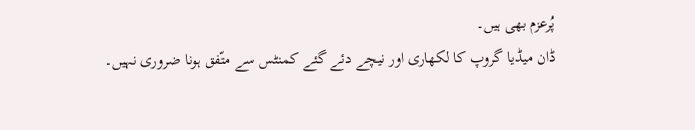پُرعزم بھی ہیں۔
ڈان میڈیا گروپ کا لکھاری اور نیچے دئے گئے کمنٹس سے متّفق ہونا ضروری نہیں۔